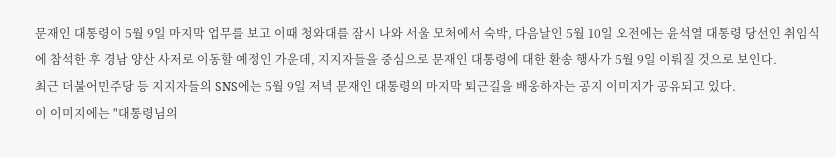문재인 대통령이 5월 9일 마지막 업무를 보고 이때 청와대를 잠시 나와 서울 모처에서 숙박, 다음날인 5월 10일 오전에는 윤석열 대통령 당선인 취임식에 참석한 후 경남 양산 사저로 이동할 예정인 가운데, 지지자들을 중심으로 문재인 대통령에 대한 환송 행사가 5월 9일 이뤄질 것으로 보인다.
최근 더불어민주당 등 지지자들의 SNS에는 5월 9일 저녁 문재인 대통령의 마지막 퇴근길을 배웅하자는 공지 이미지가 공유되고 있다.
이 이미지에는 "대통령님의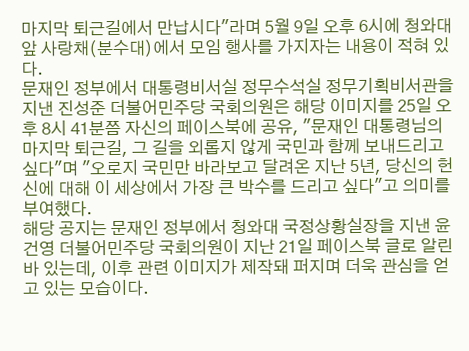마지막 퇴근길에서 만납시다"라며 5월 9일 오후 6시에 청와대 앞 사랑채(분수대)에서 모임 행사를 가지자는 내용이 적혀 있다.
문재인 정부에서 대통령비서실 정무수석실 정무기획비서관을 지낸 진성준 더불어민주당 국회의원은 해당 이미지를 25일 오후 8시 41분쯤 자신의 페이스북에 공유, "문재인 대통령님의 마지막 퇴근길, 그 길을 외롭지 않게 국민과 함께 보내드리고 싶다"며 "오로지 국민만 바라보고 달려온 지난 5년, 당신의 헌신에 대해 이 세상에서 가장 큰 박수를 드리고 싶다"고 의미를 부여했다.
해당 공지는 문재인 정부에서 청와대 국정상황실장을 지낸 윤건영 더불어민주당 국회의원이 지난 21일 페이스북 글로 알린 바 있는데, 이후 관련 이미지가 제작돼 퍼지며 더욱 관심을 얻고 있는 모습이다.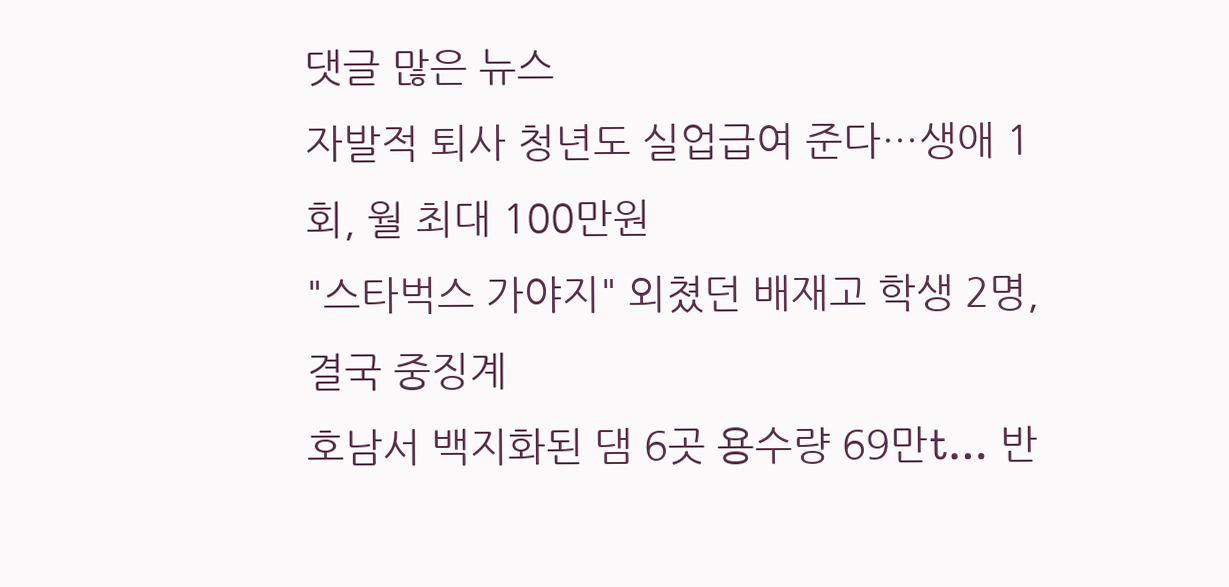댓글 많은 뉴스
자발적 퇴사 청년도 실업급여 준다…생애 1회, 월 최대 100만원
"스타벅스 가야지" 외쳤던 배재고 학생 2명, 결국 중징계
호남서 백지화된 댐 6곳 용수량 69만t… 반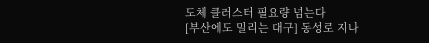도체 클러스터 필요량 넘는다
[부산에도 밀리는 대구] 동성로 지나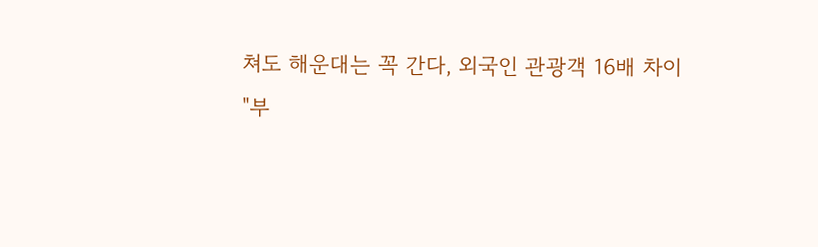쳐도 해운대는 꼭 간다, 외국인 관광객 16배 차이
"부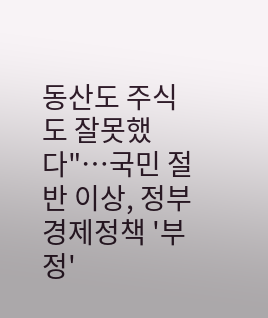동산도 주식도 잘못했다"…국민 절반 이상, 정부 경제정책 '부정'